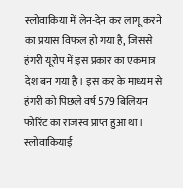स्लोवाकिया में लेन-देन कर लागू करने का प्रयास विफल हो गया है, जिससे हंगरी यूरोप में इस प्रकार का एकमात्र देश बन गया है। इस कर के माध्यम से हंगरी को पिछले वर्ष 579 बिलियन फोरिंट का राजस्व प्राप्त हुआ था। स्लोवाकियाई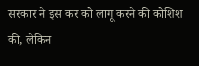सरकार ने इस कर को लागू करने की कोशिश की, लेकिन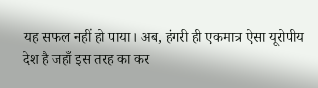यह सफल नहीं हो पाया। अब, हंगरी ही एकमात्र ऐसा यूरोपीय देश है जहाँ इस तरह का कर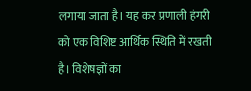लगाया जाता है। यह कर प्रणाली हंगरी को एक विशिष्ट आर्थिक स्थिति में रखती है। विशेषज्ञों का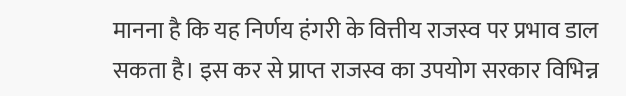मानना है कि यह निर्णय हंगरी के वित्तीय राजस्व पर प्रभाव डाल सकता है। इस कर से प्राप्त राजस्व का उपयोग सरकार विभिन्न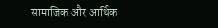सामाजिक और आर्थिक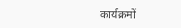कार्यक्रमों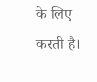के लिए करती है।